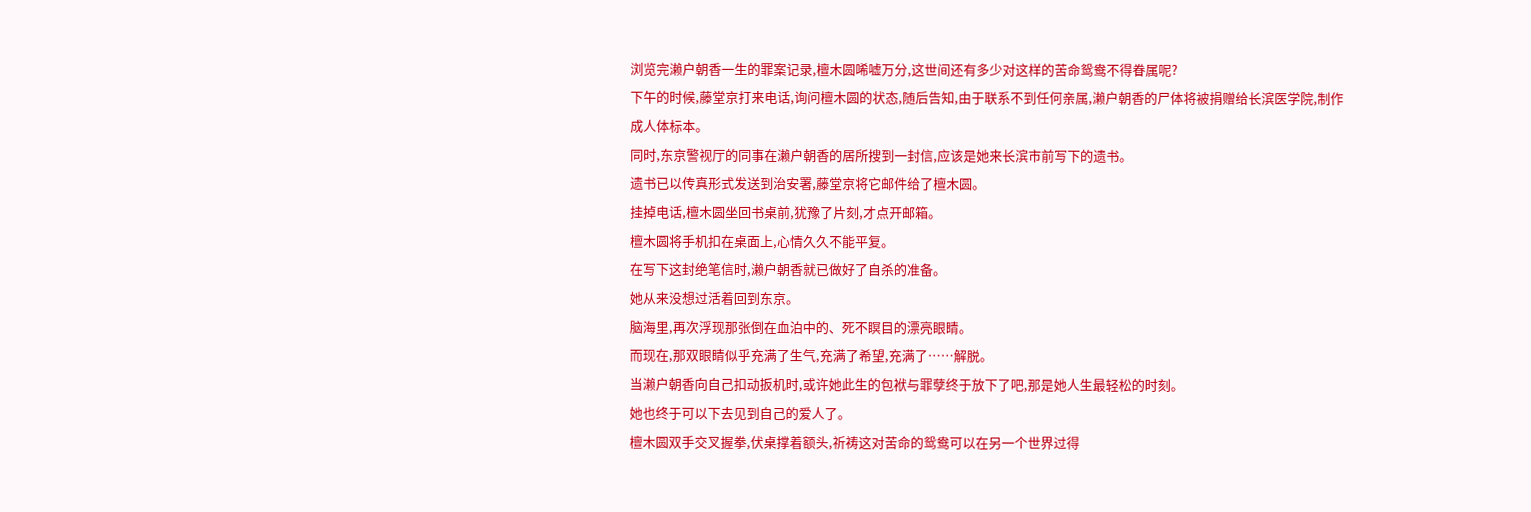浏览完濑户朝香一生的罪案记录,檀木圆唏嘘万分,这世间还有多少对这样的苦命鸳鸯不得眷属呢?
下午的时候,藤堂京打来电话,询问檀木圆的状态,随后告知,由于联系不到任何亲属,濑户朝香的尸体将被捐赠给长滨医学院,制作成人体标本。
同时,东京警视厅的同事在濑户朝香的居所搜到一封信,应该是她来长滨市前写下的遗书。
遗书已以传真形式发送到治安署,藤堂京将它邮件给了檀木圆。
挂掉电话,檀木圆坐回书桌前,犹豫了片刻,才点开邮箱。
檀木圆将手机扣在桌面上,心情久久不能平复。
在写下这封绝笔信时,濑户朝香就已做好了自杀的准备。
她从来没想过活着回到东京。
脑海里,再次浮现那张倒在血泊中的、死不瞑目的漂亮眼睛。
而现在,那双眼睛似乎充满了生气,充满了希望,充满了……解脱。
当濑户朝香向自己扣动扳机时,或许她此生的包袱与罪孽终于放下了吧,那是她人生最轻松的时刻。
她也终于可以下去见到自己的爱人了。
檀木圆双手交叉握拳,伏桌撑着额头,祈祷这对苦命的鸳鸯可以在另一个世界过得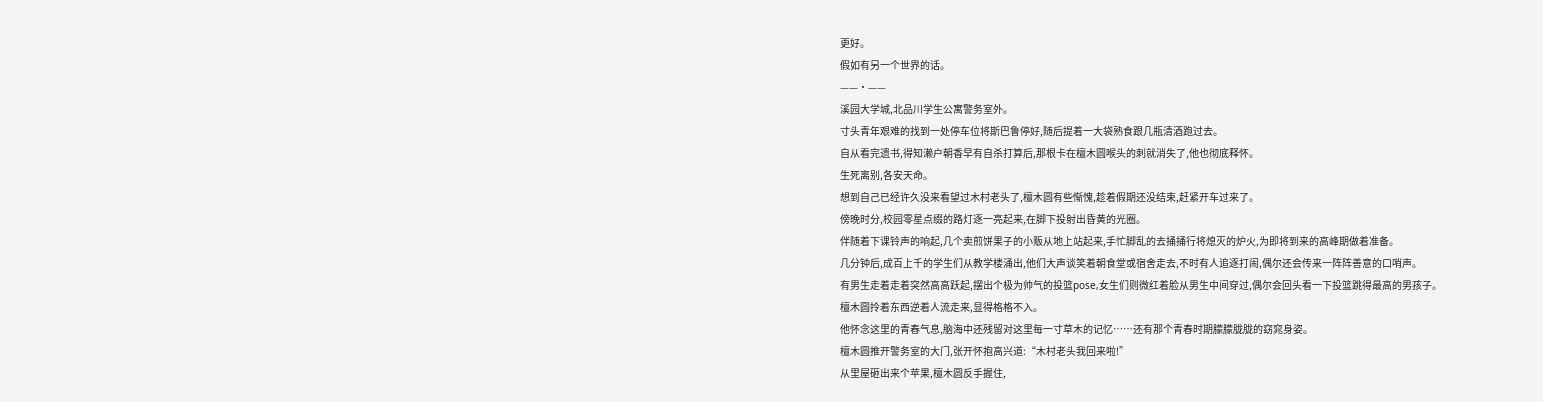更好。
假如有另一个世界的话。
——·——
溪园大学城,北品川学生公寓警务室外。
寸头青年艰难的找到一处停车位将斯巴鲁停好,随后提着一大袋熟食跟几瓶清酒跑过去。
自从看完遗书,得知濑户朝香早有自杀打算后,那根卡在檀木圆喉头的刺就消失了,他也彻底释怀。
生死离别,各安天命。
想到自己已经许久没来看望过木村老头了,檀木圆有些惭愧,趁着假期还没结束,赶紧开车过来了。
傍晚时分,校园零星点缀的路灯逐一亮起来,在脚下投射出昏黄的光圈。
伴随着下课铃声的响起,几个卖煎饼果子的小贩从地上站起来,手忙脚乱的去捅捅行将熄灭的炉火,为即将到来的高峰期做着准备。
几分钟后,成百上千的学生们从教学楼涌出,他们大声谈笑着朝食堂或宿舍走去,不时有人追逐打闹,偶尔还会传来一阵阵善意的口哨声。
有男生走着走着突然高高跃起,摆出个极为帅气的投篮pose,女生们则微红着脸从男生中间穿过,偶尔会回头看一下投篮跳得最高的男孩子。
檀木圆拎着东西逆着人流走来,显得格格不入。
他怀念这里的青春气息,脑海中还残留对这里每一寸草木的记忆……还有那个青春时期朦朦胧胧的窈窕身姿。
檀木圆推开警务室的大门,张开怀抱高兴道:“木村老头我回来啦!”
从里屋砸出来个苹果,檀木圆反手握住,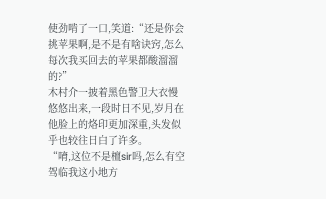使劲啃了一口,笑道:“还是你会挑苹果啊,是不是有啥诀窍,怎么每次我买回去的苹果都酸溜溜的?”
木村介一披着黑色警卫大衣慢悠悠出来,一段时日不见,岁月在他脸上的烙印更加深重,头发似乎也较往日白了许多。
“唷,这位不是檀sir吗,怎么有空驾临我这小地方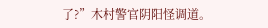了?”木村警官阴阳怪调道。